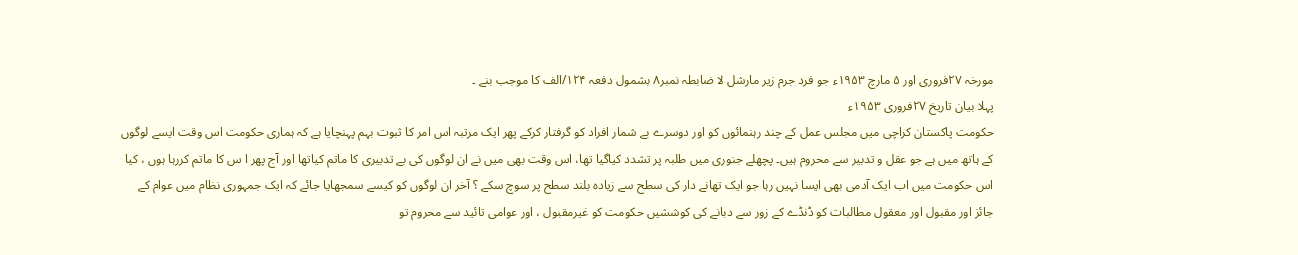مورخہ ۲۷فروری اور ۵ مارچ ۱۹۵۳ء جو فرد جرم زیر مارشل لا ضابطہ نمبر۸ بشمول دفعہ ۱۲۴/الف کا موجب بنے ۔
پہلا بیان تاریخ ۲۷فروری ۱۹۵۳ء
حکومت پاکستان کراچی میں مجلس عمل کے چند رہنمائوں کو اور دوسرے بے شمار افراد کو گرفتار کرکے پھر ایک مرتبہ اس امر کا ثبوت بہم پہنچایا ہے کہ ہماری حکومت اس وقت ایسے لوگوں کے ہاتھ میں ہے جو عقل و تدبیر سے محروم ہیں۔ پچھلے جنوری میں طلبہ پر تشدد کیاگیا تھا، اس وقت بھی میں نے ان لوگوں کی بے تدبیری کا ماتم کیاتھا اور آج پھر ا س کا ماتم کررہا ہوں ، کیا اس حکومت میں اب ایک آدمی بھی ایسا نہیں رہا جو ایک تھانے دار کی سطح سے زیادہ بلند سطح پر سوچ سکے ؟ آخر ان لوگوں کو کیسے سمجھایا جائے کہ ایک جمہوری نظام میں عوام کے جائز اور مقبول اور معقول مطالبات کو ڈنڈے کے زور سے دبانے کی کوششیں حکومت کو غیرمقبول ، اور عوامی تائید سے محروم تو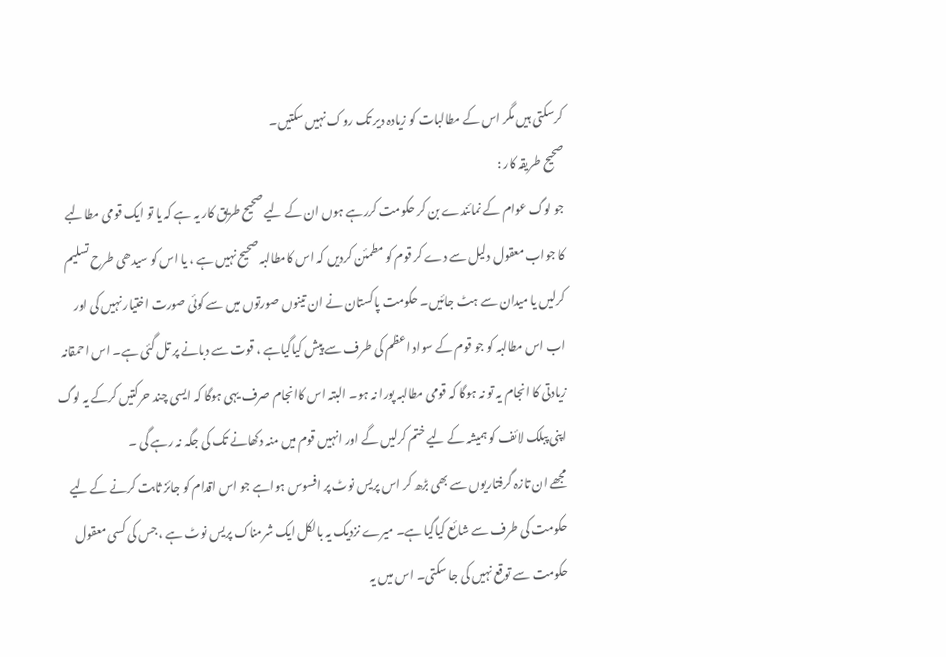کرسکتی ہیں مگر اس کے مطالبات کو زیادہ دیر تک روک نہیں سکتیں۔
صحیح طریقہ کار :
جو لوگ عوام کے نمائندے بن کر حکومت کررہے ہوں ان کے لیے صحیح طریق کار یہ ہے کہ یا تو ایک قومی مطالبے کا جواب معقول دلیل سے دے کر قوم کو مطمئن کردیں کہ اس کامطالبہ صحیح نہیں ہے ، یا اس کو سیدھی طرح تسلیم کرلیں یا میدان سے ہٹ جائیں۔ حکومت پاکستان نے ان تینوں صورتوں میں سے کوئی صورت اختیار نہیں کی اور اب اس مطالبہ کو جو قوم کے سواد اعظم کی طرف سے پیش کیاگیاہے ، قوت سے دبانے پر تل گئی ہے۔ اس احمقانہ زیادتی کا انجام یہ تو نہ ہوگا کہ قومی مطالبہ پورا نہ ہو۔ البتہ اس کاانجام صرف یہی ہوگا کہ ایسی چند حرکتیں کرکے یہ لوگ اپنی پبلک لائف کو ہمیشہ کے لیے ختم کرلیں گے اور انہیں قوم میں منہ دکھانے تک کی جگہ نہ رہے گی ۔
مجھے ان تازہ گرفتاریوں سے بھی بڑھ کر اس پریس نوٹ پر افسوس ہواہے جو اس اقدام کو جائز ثابت کرنے کے لیے حکومت کی طرف سے شائع کیاگیا ہے۔ میرے نزدیک یہ بالکل ایک شرمناک پریس نوٹ ہے ، جس کی کسی معقول حکومت سے توقع نہیں کی جا سکتی۔ اس میں یہ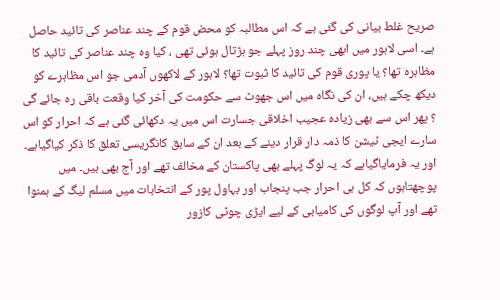صریح غلط بیانی کی گئی ہے کہ اس مطالبہ کو محض قوم کے چند عناصر کی تائید حاصل ہے۔ اسی لاہور میں ابھی چند روز پہلے جو ہڑتال ہوئی تھی ، کیا وہ چند عناصر کی تائید کا مظاہرہ تھا؟ یا پوری قوم کی تائید کا ثبوت تھا؟ لاہور کے لاکھوں آدمی جو اس مظاہرے کو دیکھ چکے ہیں، ان کی نگاہ میں اس جھوٹ سے حکومت کی آخر کیا وقعت باقی رہ جائے گی ؟ پھر اس سے بھی زیادہ عجیب اخلاقی جسارت اس میں یہ دکھائی گئی ہے کہ احرار کو اس سارے ایجی ٹیشن کا ذمہ دار قرار دینے کے بعد ان کے سابق کانگریسی تعلق کا ذکر کیاگیاہے۔ اور یہ فرمایاگیاہے کہ یہ لوگ پہلے بھی پاکستان کے مخالف تھے اور آج بھی ہیں۔ میں پوچھتاہوں کہ کل ہی احرار جب پنجاب اور بہاول پور کے انتخابات میں مسلم لیگ کے ہمنوا تھے اور آپ لوگوں کی کامیابی کے لیے ایڑی چوٹی کازور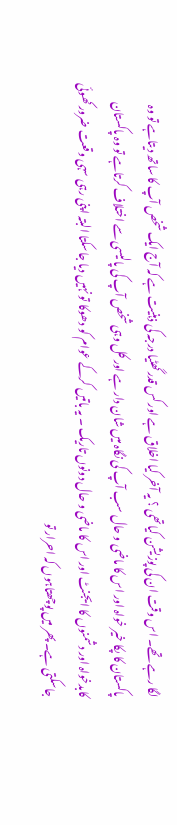لگا رہے تھے۔ اس وقت ان کی پوزیشن کیاتھی ؟ یہ آخر کیا اخلاق ہے اور کس قدر گھٹیا درجہ کی ذہنیت ہے کہ آج ایک شخص آپ کا ساتھ دیتاہے تو وہ پاکستان کا پکا خیر خواہ اور اس کا ماضی و حال سب آپ کی نگاہ میں شان دار ہے اور کل وہی شخص آپ کی پالیسی سے اختلاف کرتاہے تو وہ پاکستان کابدخواہ اور دشمنوں کا ایجنٹ اور اس کا ماضی و حال دونوں تاریک ۔ یہ باتیں کرکے عوام کو دھوکا تو نہیں دیا جاسکتا البتہ اپنی رہی سہی وقعت ضرور کھوئی جاسکتی ہے۔ پھر میں پوچھتاہوں کہ احرار تو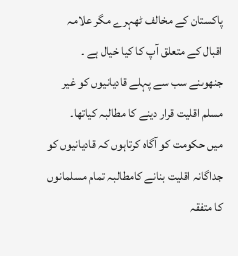پاکستان کے مخالف ٹھہرے مگر علامہ اقبال کے متعلق آپ کا کیا خیال ہے ۔ جنھوںنے سب سے پہلے قادیانیوں کو غیر مسلم اقلیت قرار دینے کا مطالبہ کیاتھا۔
میں حکومت کو آگاہ کرتاہوں کہ قادیانیوں کو جداگانہ اقلیت بنانے کامطالبہ تمام مسلمانوں کا متفقہ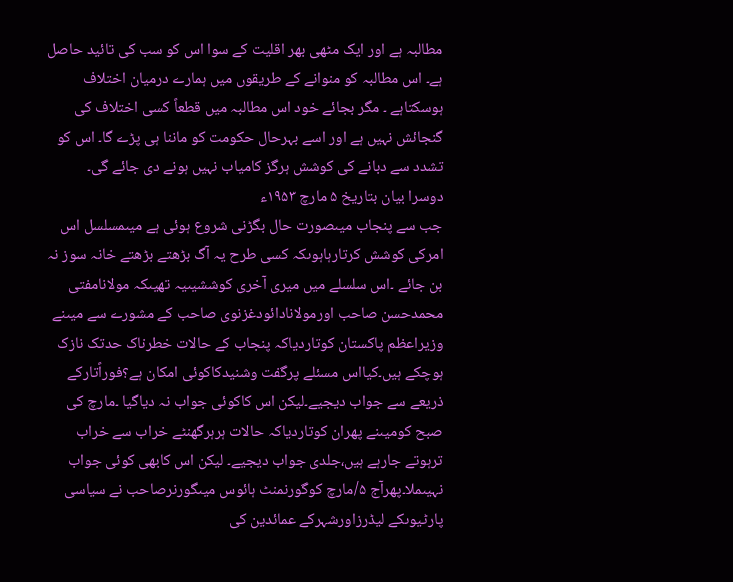مطالبہ ہے اور ایک مٹھی بھر اقلیت کے سوا اس کو سب کی تائید حاصل ہے۔ اس مطالبہ کو منوانے کے طریقوں میں ہمارے درمیان اختلاف ہوسکتاہے ۔ مگر بجائے خود اس مطالبہ میں قطعاً کسی اختلاف کی گنجائش نہیں ہے اور اسے بہرحال حکومت کو ماننا ہی پڑے گا۔ اس کو تشدد سے دبانے کی کوشش ہرگز کامیاب نہیں ہونے دی جائے گی۔
دوسرا بیان بتاریخ ۵ مارچ ۱۹۵۳ء
جب سے پنجاب میںصورت حال بگڑنی شروع ہوئی ہے میںمسلسل اس امرکی کوشش کرتارہاہوںکہ کسی طرح یہ آگ بڑھتے بڑھتے خانہ سوز نہ بن جائے ۔اس سلسلے میں میری آخری کوششیںیہ تھیںکہ مولانامفتی محمدحسن صاحب اورمولانادائودغزنوی صاحب کے مشورے سے میںنے وزیراعظم پاکستان کوتاردیاکہ پنجاب کے حالات خطرناک حدتک نازک ہوچکے ہیں۔کیااس مسئلے پرگفت وشنیدکاکوئی امکان ہے؟فوراًتارکے ذریعے سے جواب دیجیے۔لیکن اس کاکوئی جواب نہ دیاگیا ۔مارچ کی صبح کومیںنے پھران کوتاردیاکہ حالات ہرہرگھنٹے خراب سے خراب ترہوتے جارہے ہیں،جلدی جواب دیجیے۔ لیکن اس کابھی کوئی جواب نہیںملا۔پھرآج ۵/مارچ کوگورنمنٹ ہائوس میںگورنرصاحب نے سیاسی پارٹیوںکے لیڈرزاورشہرکے عمائدین کی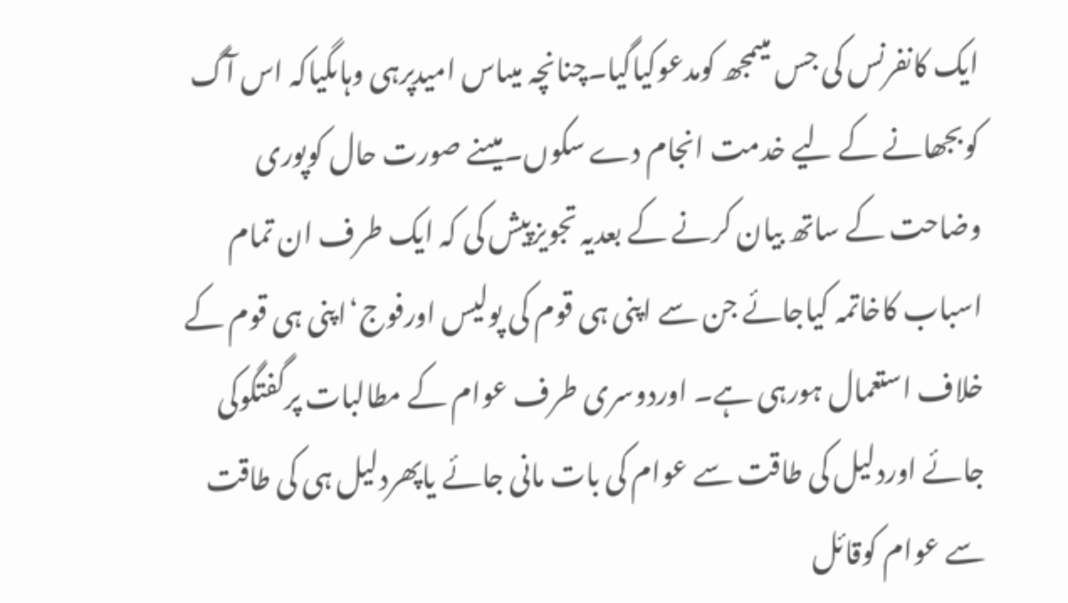ایک کانفرنس کی جس میںمجھ کومدعوکیاگیا۔چنانچہ میںاس امیدپرہی وہاںگیاکہ اس آگ کوبجھانے کے لیے خدمت انجام دے سکوں۔میںنے صورت حال کوپوری وضاحت کے ساتھ بیان کرنے کے بعدیہ تجویزپیش کی کہ ایک طرف ان تمام اسباب کاخاتمہ کیاجائے جن سے اپنی ہی قوم کی پولیس اورفوج‘اپنی ہی قوم کے خلاف استعمال ہورہی ہے۔ اوردوسری طرف عوام کے مطالبات پرگفتگوکی جائے اوردلیل کی طاقت سے عوام کی بات مانی جائے یاپھردلیل ہی کی طاقت سے عوام کوقائل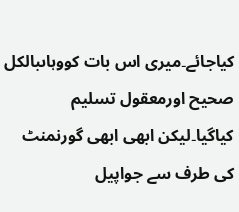کیاجائے۔میری اس بات کووہاںبالکل صحیح اورمعقول تسلیم کیاگیا۔لیکن ابھی ابھی گورنمنٹ کی طرف سے جواپیل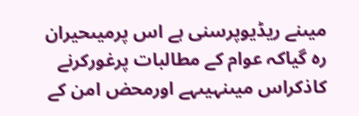میںنے ریڈیوپرسنی ہے اس پرمیںحیران رہ گیاکہ عوام کے مطالبات پرغورکرنے کاذکراس میںنہیںہے اورمحض امن کے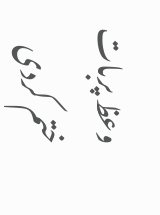وعظ پربات ختم کردی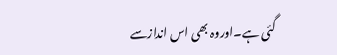گئی ہے۔اوروہ بھی اس اندازسے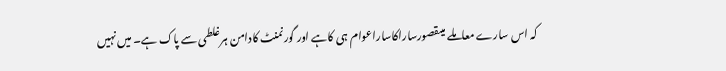کہ اس سارے معاملے میںقصورساراکاساراعوام ہی کاہے اور گورنمنٹ کادامن ہرغلطی سے پاک ہے۔ میں نہیں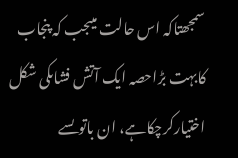سمجھتاکہ اس حالت میںجب کہ پنجاب کابہت بڑاحصہ ایک آتش فشاںکی شکل اختیارکرچکاہے، ان باتوںسے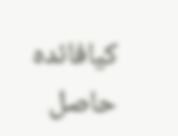کیافائدہ حاصل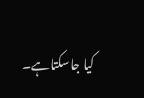کیا جاسکتاہے۔